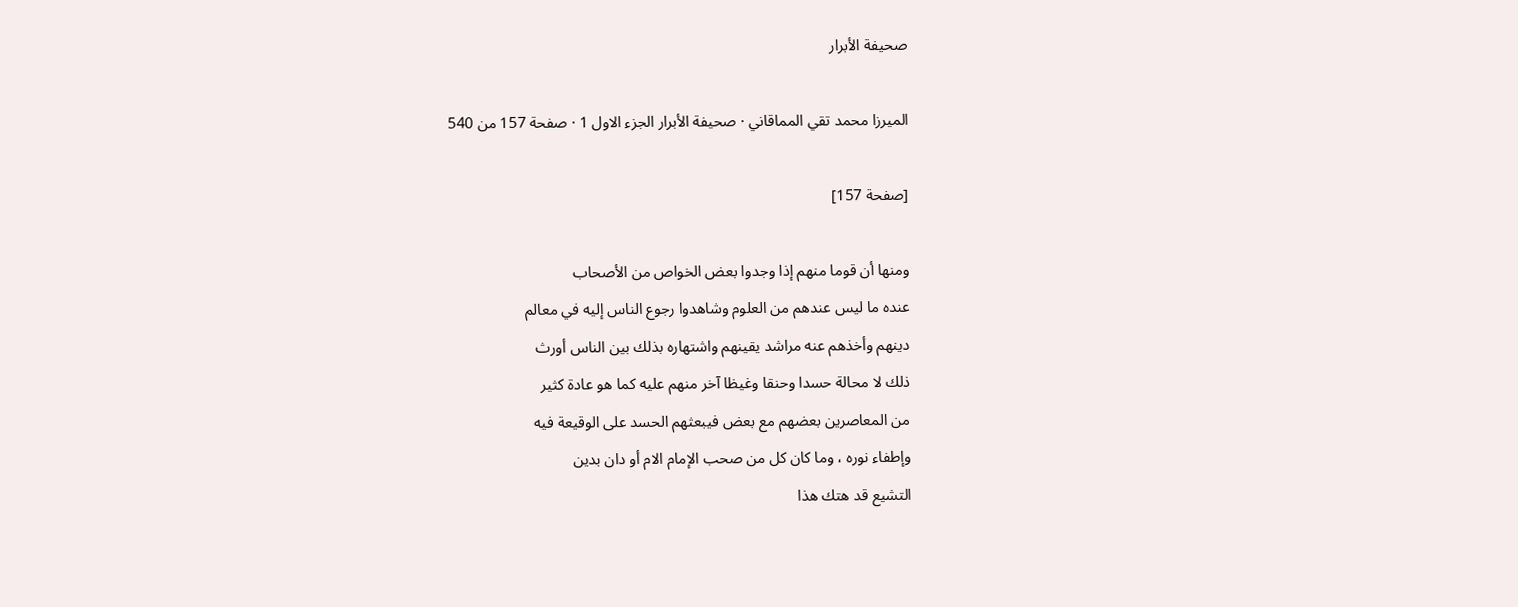صحيفة الأبرار

الميرزا محمد تقي المماقاني · صحيفة الأبرار الجزء الاول 1 · صفحة 157 من 540

[صفحة 157]

ومنها أن قوما منهم إذا وجدوا بعض الخواص من الأصحاب
عنده ما ليس عندهم من العلوم وشاهدوا رجوع الناس إليه في معالم
دينهم وأخذهم عنه مراشد يقينهم واشتهاره بذلك بين الناس أورث
ذلك لا محالة حسدا وحنقا وغيظا آخر منهم عليه كما هو عادة كثير
من المعاصرين بعضهم مع بعض فيبعثهم الحسد على الوقيعة فيه
وإطفاء نوره ، وما كان كل من صحب الإمام الام أو دان بدين
التشيع قد هتك هذا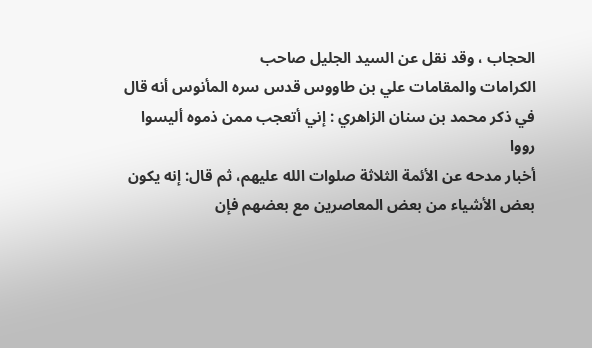الحجاب ، وقد نقل عن السيد الجليل صاحب
الكرامات والمقامات علي بن طاووس قدس سره المأنوس أنه قال
في ذكر محمد بن سنان الزاهري : إني أتعجب ممن ذموه أليسوا رووا
أخبار مدحه عن الأئمة الثلاثة صلوات الله عليهم، ثم قال: إنه يكون
بعض الأشياء من بعض المعاصرين مع بعضهم فإن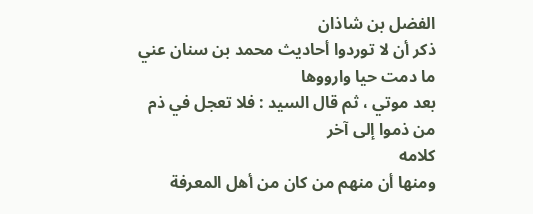الفضل بن شاذان
ذكر أن لا توردوا أحاديث محمد بن سنان عني ما دمت حيا وارووها
بعد موتي ، ثم قال السيد : فلا تعجل في ذم من ذموا إلى آخر
کلامه
ومنها أن منهم من كان من أهل المعرفة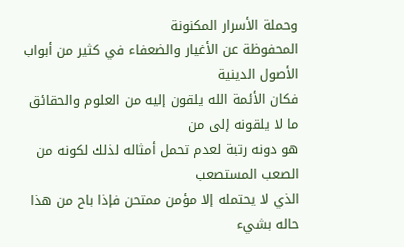وحملة الأسرار المكنونة
المحفوظة عن الأغيار والضعفاء في كثير من أبواب الأصول الدينية
فكان الأئمة الله يلقون إليه من العلوم والحقائق ما لا يلقونه إلى من
هو دونه رتبة لعدم تحمل أمثاله لذلك لكونه من الصعب المستصعب
الذي لا يحتمله إلا مؤمن ممتحن فإذا باح من هذا حاله بشيء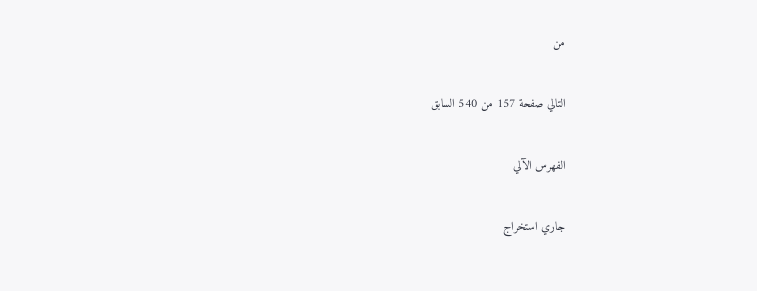من

التالي صفحة 157 من 540 السابق

الفهرس الآلي

جاري استخراج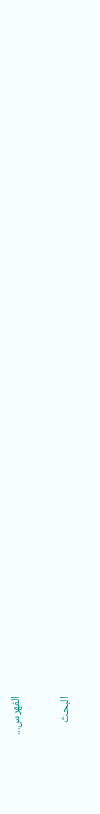الفهرس...

البحث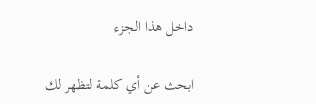داخل هذا الجزء

ابحث عن أي كلمة لتظهر لك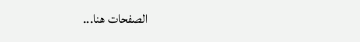الصفحات هنا...